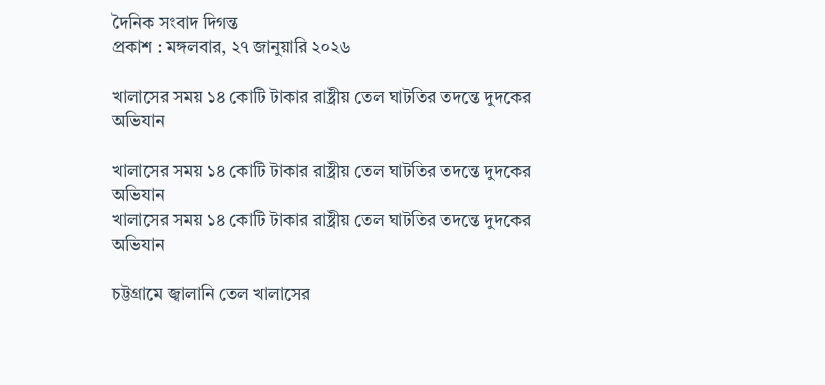দৈনিক সংবাদ দিগন্ত
প্রকাশ : মঙ্গলবার, ২৭ জানুয়ারি ২০২৬

খালাসের সময় ১৪ কোটি টাকার রাষ্ট্রীয় তেল ঘাটতির তদন্তে দুদকের অভিযান

খালাসের সময় ১৪ কোটি টাকার রাষ্ট্রীয় তেল ঘাটতির তদন্তে দুদকের অভিযান
খালাসের সময় ১৪ কোটি টাকার রাষ্ট্রীয় তেল ঘাটতির তদন্তে দুদকের অভিযান

চট্টগ্রামে জ্বালানি তেল খালাসের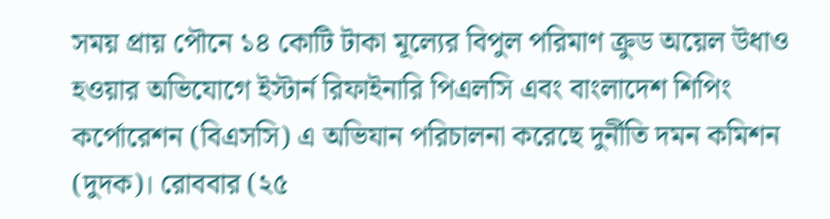সময় প্রায় পৌনে ১৪ কোটি টাকা মূল্যের বিপুল পরিমাণ ক্রুড অয়েল উধাও হওয়ার অভিযোগে ইস্টার্ন রিফাইনারি পিএলসি এবং বাংলাদেশ শিপিং কর্পোরেশন (বিএসসি) এ অভিযান পরিচালনা করেছে দুর্নীতি দমন কমিশন (দুদক)। রোববার (২৫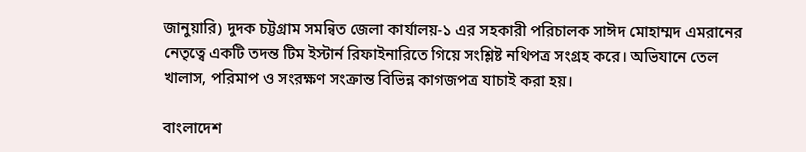জানুয়ারি) দুদক চট্টগ্রাম সমন্বিত জেলা কার্যালয়-১ এর সহকারী পরিচালক সাঈদ মোহাম্মদ এমরানের নেতৃত্বে একটি তদন্ত টিম ইস্টার্ন রিফাইনারিতে গিয়ে সংশ্লিষ্ট নথিপত্র সংগ্রহ করে। অভিযানে তেল খালাস, পরিমাপ ও সংরক্ষণ সংক্রান্ত বিভিন্ন কাগজপত্র যাচাই করা হয়।

বাংলাদেশ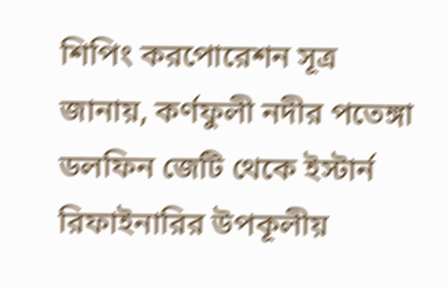শিপিং করপোরেশন সূত্র জানায়, কর্ণফুলী নদীর পতেঙ্গা ডলফিন জেটি থেকে ইস্টার্ন রিফাইনারির উপকূলীয়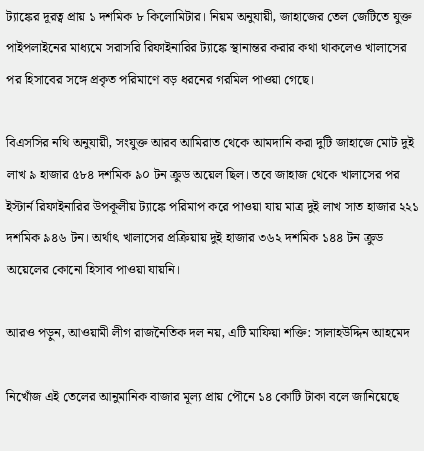ট্যাঙ্কের দূরত্ব প্রায় ১ দশমিক ৮ কিলোমিটার। নিয়ম অনুযায়ী, জাহাজের তেল জেটিতে যুক্ত পাইপলাইনের মাধ্যমে সরাসরি রিফাইনারির ট্যাঙ্কে স্থানান্তর করার কথা থাকলেও খালাসের পর হিসাবের সঙ্গে প্রকৃত পরিমাণে বড় ধরনের গরমিল পাওয়া গেছে।

বিএসসির নথি অনুযায়ী, সংযুক্ত আরব আমিরাত থেকে আমদানি করা দুটি জাহাজে মোট দুই লাখ ৯ হাজার ৫৮৪ দশমিক ৯০ টন ক্রুড অয়েল ছিল। তবে জাহাজ থেকে খালাসের পর ইস্টার্ন রিফাইনারির উপকূলীয় ট্যাঙ্কে পরিমাপ করে পাওয়া যায় মাত্র দুই লাখ সাত হাজার ২২১ দশমিক ৯৪৬ টন। অর্থাৎ খালাসের প্রক্রিয়ায় দুই হাজার ৩৬২ দশমিক ১৪৪ টন ক্রুড অয়েলের কোনো হিসাব পাওয়া যায়নি।

আরও পড়ুন, আওয়ামী লীগ রাজনৈতিক দল নয়, এটি মাফিয়া শক্তি: সালাহউদ্দিন আহমেদ

নিখোঁজ এই তেলের আনুমানিক বাজার মূল্য প্রায় পৌনে ১৪ কোটি টাকা বলে জানিয়েছে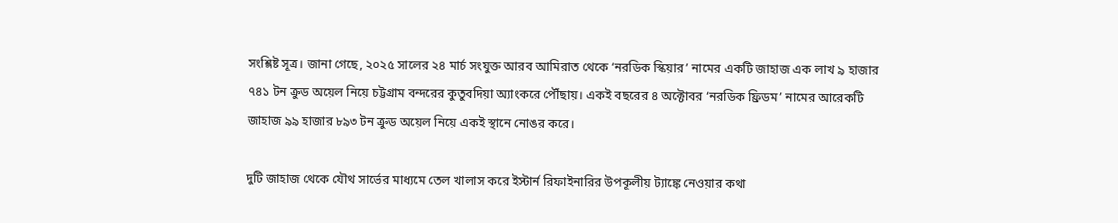সংশ্লিষ্ট সূত্র। জানা গেছে, ২০২৫ সালের ২৪ মার্চ সংযুক্ত আরব আমিরাত থেকে ‘নরডিক স্কিয়ার’ নামের একটি জাহাজ এক লাখ ৯ হাজার ৭৪১ টন ক্রুড অয়েল নিয়ে চট্টগ্রাম বন্দরের কুতুবদিয়া অ্যাংকরে পৌঁছায়। একই বছরের ৪ অক্টোবর ‘নরডিক ফ্রিডম’ নামের আরেকটি জাহাজ ৯৯ হাজার ৮৯৩ টন ক্রুড অয়েল নিয়ে একই স্থানে নোঙর করে।

দুটি জাহাজ থেকে যৌথ সার্ভের মাধ্যমে তেল খালাস করে ইস্টার্ন রিফাইনারির উপকূলীয় ট্যাঙ্কে নেওয়ার কথা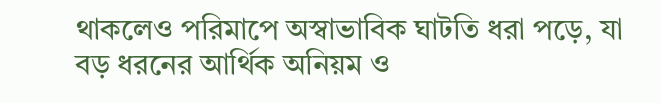থাকলেও পরিমাপে অস্বাভাবিক ঘাটতি ধরা পড়ে, যা বড় ধরনের আর্থিক অনিয়ম ও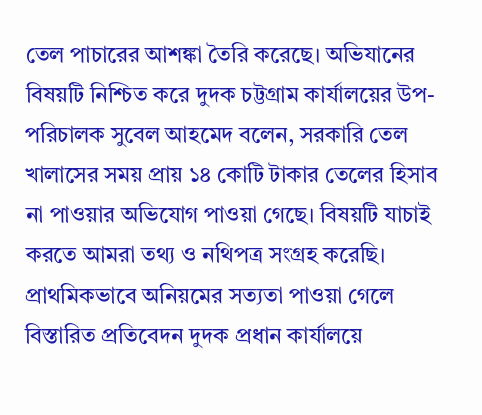তেল পাচারের আশঙ্কা তৈরি করেছে। অভিযানের বিষয়টি নিশ্চিত করে দুদক চট্টগ্রাম কার্যালয়ের উপ-পরিচালক সুবেল আহমেদ বলেন, সরকারি তেল খালাসের সময় প্রায় ১৪ কোটি টাকার তেলের হিসাব না পাওয়ার অভিযোগ পাওয়া গেছে। বিষয়টি যাচাই করতে আমরা তথ্য ও নথিপত্র সংগ্রহ করেছি। প্রাথমিকভাবে অনিয়মের সত্যতা পাওয়া গেলে বিস্তারিত প্রতিবেদন দুদক প্রধান কার্যালয়ে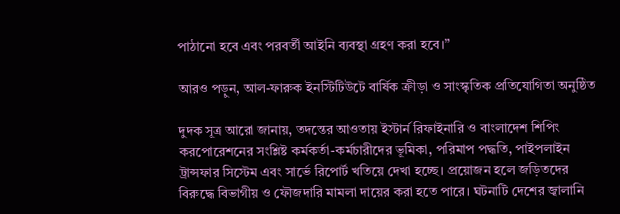পাঠানো হবে এবং পরবর্তী আইনি ব্যবস্থা গ্রহণ করা হবে।”

আরও পড়ুন, আল-ফারুক ইনস্টিটিউটে বার্ষিক ক্রীড়া ও সাংস্কৃতিক প্রতিযোগিতা অনুষ্ঠিত

দুদক সূত্র আরো জানায়, তদন্তের আওতায় ইস্টার্ন রিফাইনারি ও বাংলাদেশ শিপিং করপোরেশনের সংশ্লিষ্ট কর্মকর্তা-কর্মচারীদের ভূমিকা, পরিমাপ পদ্ধতি, পাইপলাইন ট্রান্সফার সিস্টেম এবং সার্ভে রিপোর্ট খতিয়ে দেখা হচ্ছে। প্রয়োজন হলে জড়িতদের বিরুদ্ধে বিভাগীয় ও ফৌজদারি মামলা দায়ের করা হতে পারে। ঘটনাটি দেশের জ্বালানি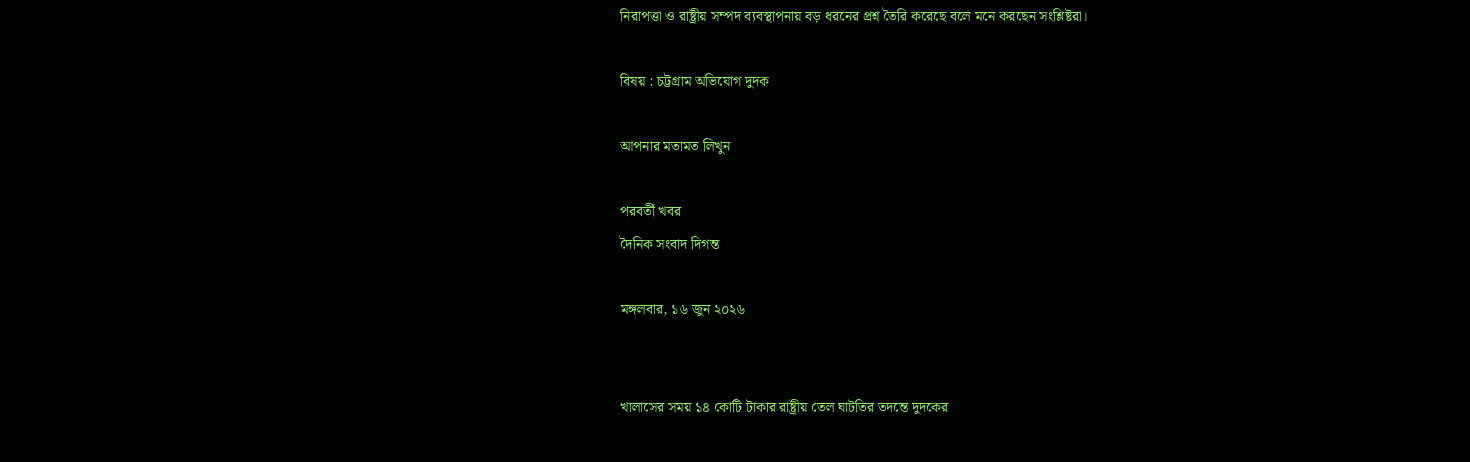নিরাপত্তা ও রাষ্ট্রীয় সম্পদ ব্যবস্থাপনায় বড় ধরনের প্রশ্ন তৈরি করেছে বলে মনে করছেন সংশ্লিষ্টরা।

বিষয় : চট্টগ্রাম অভিযোগ দুদক

আপনার মতামত লিখুন

পরবর্তী খবর
দৈনিক সংবাদ দিগন্ত

মঙ্গলবার, ১৬ জুন ২০২৬


খালাসের সময় ১৪ কোটি টাকার রাষ্ট্রীয় তেল ঘাটতির তদন্তে দুদকের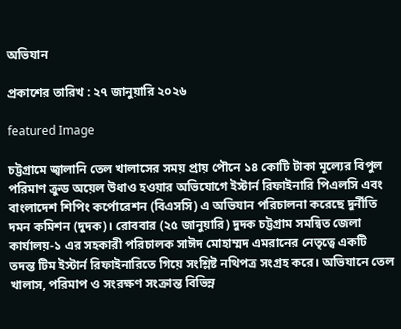অভিযান

প্রকাশের তারিখ : ২৭ জানুয়ারি ২০২৬

featured Image

চট্টগ্রামে জ্বালানি তেল খালাসের সময় প্রায় পৌনে ১৪ কোটি টাকা মূল্যের বিপুল পরিমাণ ক্রুড অয়েল উধাও হওয়ার অভিযোগে ইস্টার্ন রিফাইনারি পিএলসি এবং বাংলাদেশ শিপিং কর্পোরেশন (বিএসসি) এ অভিযান পরিচালনা করেছে দুর্নীতি দমন কমিশন (দুদক)। রোববার (২৫ জানুয়ারি) দুদক চট্টগ্রাম সমন্বিত জেলা কার্যালয়-১ এর সহকারী পরিচালক সাঈদ মোহাম্মদ এমরানের নেতৃত্বে একটি তদন্ত টিম ইস্টার্ন রিফাইনারিতে গিয়ে সংশ্লিষ্ট নথিপত্র সংগ্রহ করে। অভিযানে তেল খালাস, পরিমাপ ও সংরক্ষণ সংক্রান্ত বিভিন্ন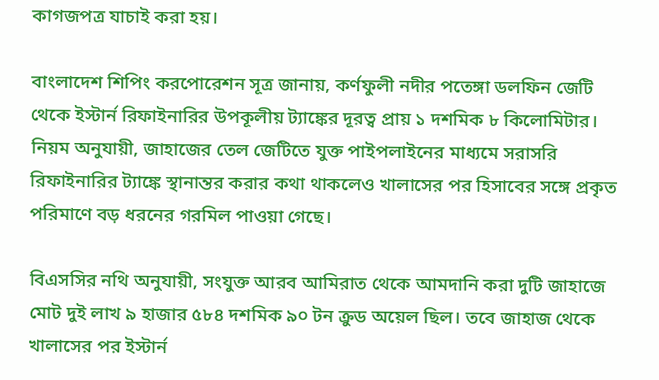কাগজপত্র যাচাই করা হয়।

বাংলাদেশ শিপিং করপোরেশন সূত্র জানায়, কর্ণফুলী নদীর পতেঙ্গা ডলফিন জেটি থেকে ইস্টার্ন রিফাইনারির উপকূলীয় ট্যাঙ্কের দূরত্ব প্রায় ১ দশমিক ৮ কিলোমিটার। নিয়ম অনুযায়ী, জাহাজের তেল জেটিতে যুক্ত পাইপলাইনের মাধ্যমে সরাসরি রিফাইনারির ট্যাঙ্কে স্থানান্তর করার কথা থাকলেও খালাসের পর হিসাবের সঙ্গে প্রকৃত পরিমাণে বড় ধরনের গরমিল পাওয়া গেছে।

বিএসসির নথি অনুযায়ী, সংযুক্ত আরব আমিরাত থেকে আমদানি করা দুটি জাহাজে মোট দুই লাখ ৯ হাজার ৫৮৪ দশমিক ৯০ টন ক্রুড অয়েল ছিল। তবে জাহাজ থেকে খালাসের পর ইস্টার্ন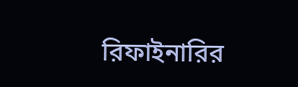রিফাইনারির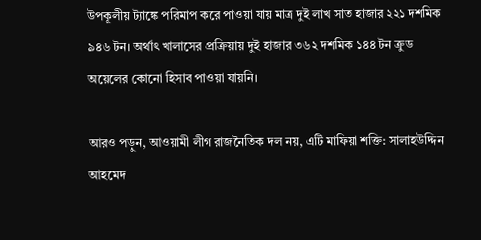উপকূলীয় ট্যাঙ্কে পরিমাপ করে পাওয়া যায় মাত্র দুই লাখ সাত হাজার ২২১ দশমিক ৯৪৬ টন। অর্থাৎ খালাসের প্রক্রিয়ায় দুই হাজার ৩৬২ দশমিক ১৪৪ টন ক্রুড অয়েলের কোনো হিসাব পাওয়া যায়নি।

আরও পড়ুন, আওয়ামী লীগ রাজনৈতিক দল নয়, এটি মাফিয়া শক্তি: সালাহউদ্দিন আহমেদ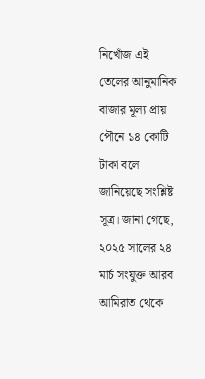নিখোঁজ এই তেলের আনুমানিক বাজার মূল্য প্রায় পৌনে ১৪ কোটি টাকা বলে জানিয়েছে সংশ্লিষ্ট সূত্র। জানা গেছে, ২০২৫ সালের ২৪ মার্চ সংযুক্ত আরব আমিরাত থেকে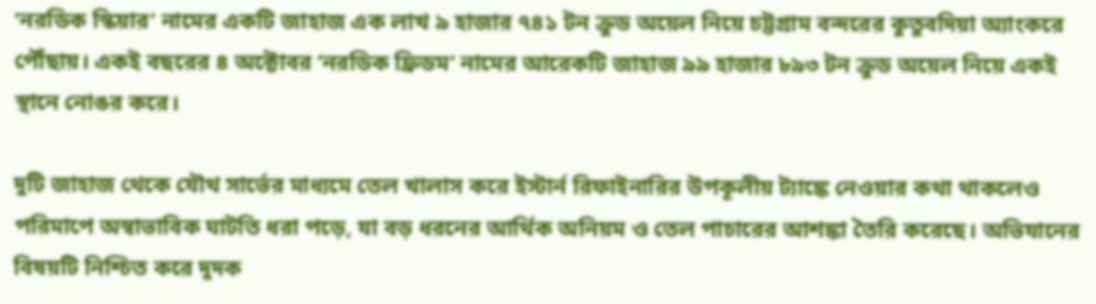‘নরডিক স্কিয়ার’ নামের একটি জাহাজ এক লাখ ৯ হাজার ৭৪১ টন ক্রুড অয়েল নিয়ে চট্টগ্রাম বন্দরের কুতুবদিয়া অ্যাংকরে পৌঁছায়। একই বছরের ৪ অক্টোবর ‘নরডিক ফ্রিডম’ নামের আরেকটি জাহাজ ৯৯ হাজার ৮৯৩ টন ক্রুড অয়েল নিয়ে একই স্থানে নোঙর করে।

দুটি জাহাজ থেকে যৌথ সার্ভের মাধ্যমে তেল খালাস করে ইস্টার্ন রিফাইনারির উপকূলীয় ট্যাঙ্কে নেওয়ার কথা থাকলেও পরিমাপে অস্বাভাবিক ঘাটতি ধরা পড়ে, যা বড় ধরনের আর্থিক অনিয়ম ও তেল পাচারের আশঙ্কা তৈরি করেছে। অভিযানের বিষয়টি নিশ্চিত করে দুদক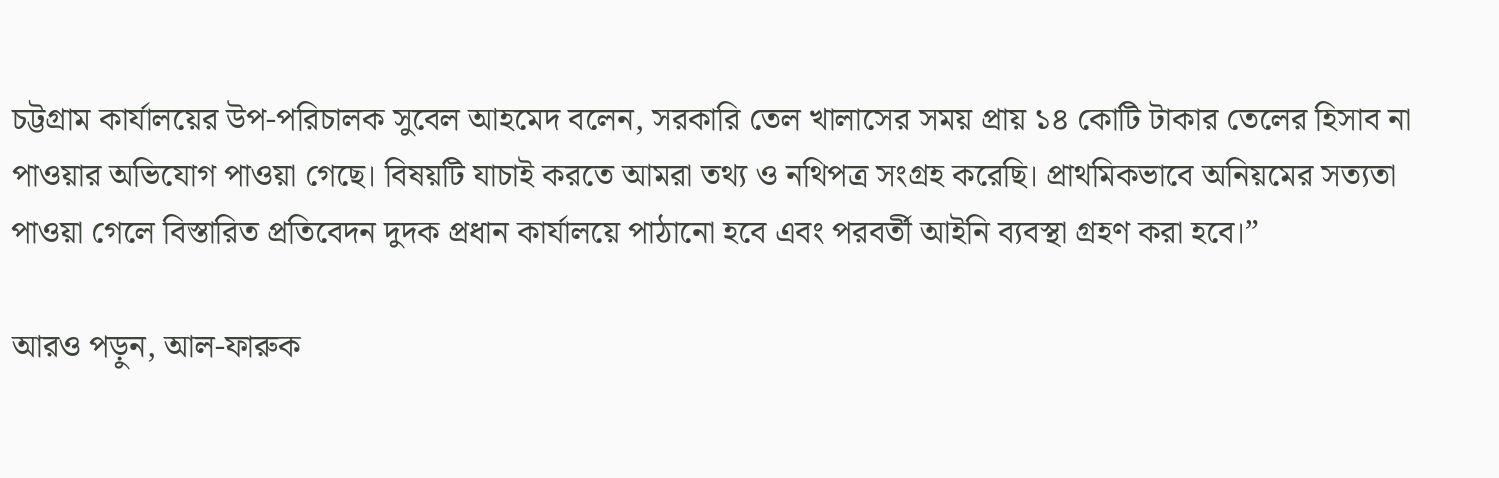চট্টগ্রাম কার্যালয়ের উপ-পরিচালক সুবেল আহমেদ বলেন, সরকারি তেল খালাসের সময় প্রায় ১৪ কোটি টাকার তেলের হিসাব না পাওয়ার অভিযোগ পাওয়া গেছে। বিষয়টি যাচাই করতে আমরা তথ্য ও নথিপত্র সংগ্রহ করেছি। প্রাথমিকভাবে অনিয়মের সত্যতা পাওয়া গেলে বিস্তারিত প্রতিবেদন দুদক প্রধান কার্যালয়ে পাঠানো হবে এবং পরবর্তী আইনি ব্যবস্থা গ্রহণ করা হবে।”

আরও পড়ুন, আল-ফারুক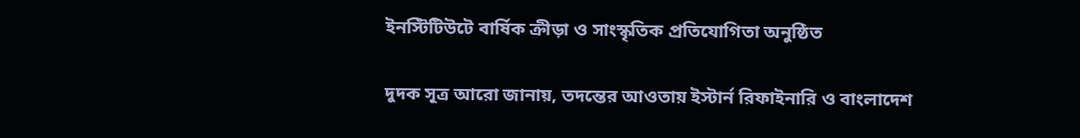ইনস্টিটিউটে বার্ষিক ক্রীড়া ও সাংস্কৃতিক প্রতিযোগিতা অনুষ্ঠিত

দুদক সূত্র আরো জানায়, তদন্তের আওতায় ইস্টার্ন রিফাইনারি ও বাংলাদেশ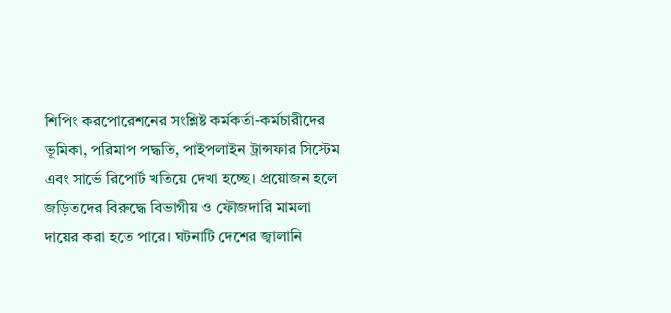শিপিং করপোরেশনের সংশ্লিষ্ট কর্মকর্তা-কর্মচারীদের ভূমিকা, পরিমাপ পদ্ধতি, পাইপলাইন ট্রান্সফার সিস্টেম এবং সার্ভে রিপোর্ট খতিয়ে দেখা হচ্ছে। প্রয়োজন হলে জড়িতদের বিরুদ্ধে বিভাগীয় ও ফৌজদারি মামলা দায়ের করা হতে পারে। ঘটনাটি দেশের জ্বালানি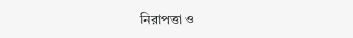নিরাপত্তা ও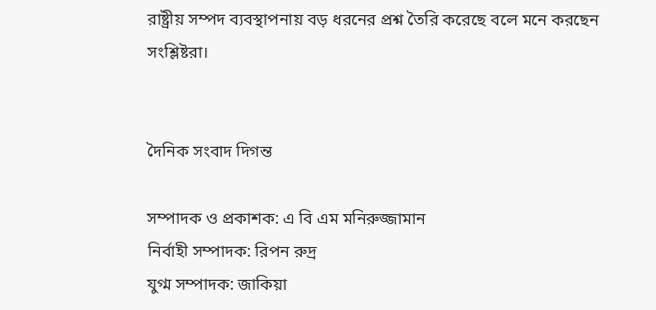রাষ্ট্রীয় সম্পদ ব্যবস্থাপনায় বড় ধরনের প্রশ্ন তৈরি করেছে বলে মনে করছেন সংশ্লিষ্টরা।


দৈনিক সংবাদ দিগন্ত

সম্পাদক ও প্রকাশক: এ বি এম মনিরুজ্জামান
নির্বাহী সম্পাদক: রিপন রুদ্র
যুগ্ম সম্পাদক: জাকিয়া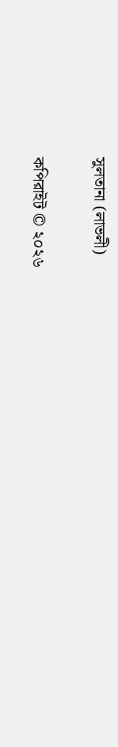সুলতানা (লাভলী)

কপিরাইট © ২০২৬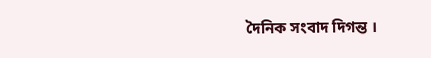দৈনিক সংবাদ দিগন্ত ।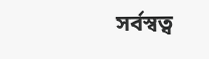সর্বস্বত্ব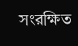সংরক্ষিত